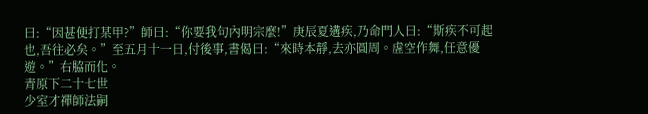曰:“因甚便打某甲?”師曰:“你要我句內明宗麼!”庚辰夏遘疾,乃命門人曰:“斯疾不可起也,吾往必矣。”至五月十一日,付後事,書偈曰:“來時本靜,去亦圓周。虗空作舞,任意優遊。”右脇而化。
青原下二十七世
少室才禪師法嗣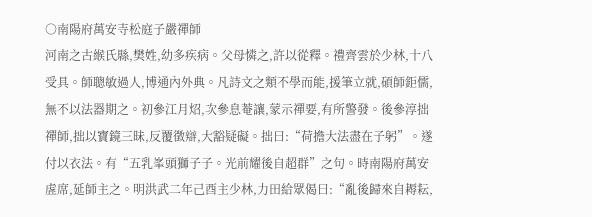○南陽府萬安寺松庭子嚴禪師
河南之古緱氏縣,樊姓,幼多疾病。父母憐之,許以從釋。禮齊雲於少林,十八受具。師聰敏過人,博通內外典。凡詩文之類不學而能,援筆立就,碩師鉅儒,無不以法器期之。初參江月炤,次參息菴讓,蒙示禪要,有所警發。後參淳拙禪師,拙以寶鏡三昧,反覆徵辯,大豁疑礙。拙曰:“荷擔大法盡在子躬”。遂付以衣法。有“五乳峯頭獅子子。光前耀後自超群”之句。時南陽府萬安虗席,延師主之。明洪武二年己酉主少林,力田給眾偈曰:“亂後歸來自耨耘,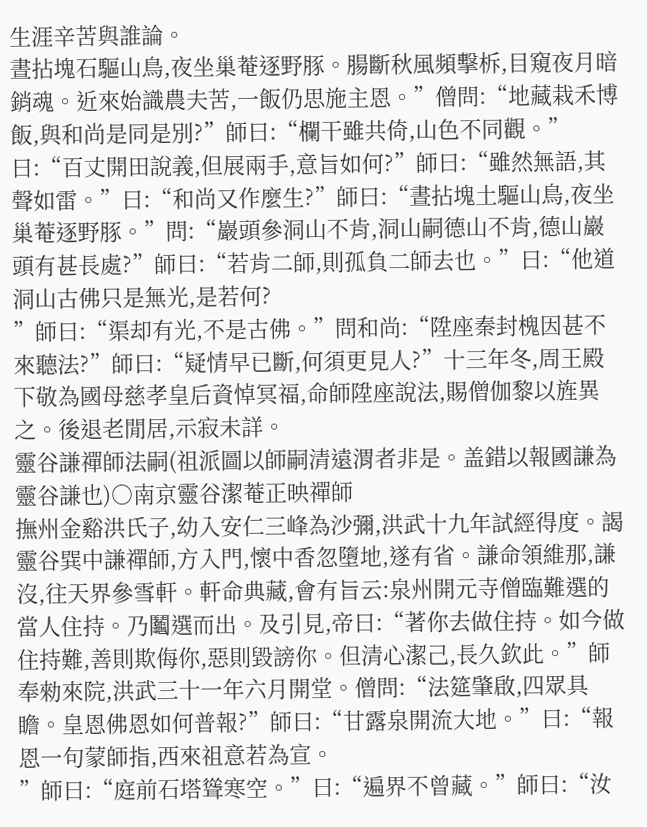生涯辛苦與誰論。
晝拈塊石驅山鳥,夜坐巢菴逐野豚。腸斷秋風頻擊柝,目窺夜月暗銷魂。近來始識農夫苦,一飯仍思施主恩。”僧問:“地藏栽禾博飯,與和尚是同是別?”師曰:“欄干雖共倚,山色不同觀。”曰:“百丈開田說義,但展兩手,意旨如何?”師曰:“雖然無語,其聲如雷。”曰:“和尚又作麼生?”師曰:“晝拈塊土驅山鳥,夜坐巢菴逐野豚。”問:“巖頭參洞山不肯,洞山嗣德山不肯,德山巖頭有甚長處?”師曰:“若肯二師,則孤負二師去也。”曰:“他道洞山古佛只是無光,是若何?
”師曰:“渠却有光,不是古佛。”問和尚:“陞座秦封槐因甚不來聽法?”師曰:“疑情早已斷,何須更見人?”十三年冬,周王殿下敬為國母慈孝皇后資悼冥福,命師陞座說法,賜僧伽黎以旌異之。後退老閒居,示寂未詳。
靈谷謙禪師法嗣(祖派圖以師嗣清遠渭者非是。盖錯以報國謙為靈谷謙也)○南京靈谷潔菴正映禪師
撫州金谿洪氏子,幼入安仁三峰為沙彌,洪武十九年試經得度。謁靈谷巽中謙禪師,方入門,懷中香忽墮地,遂有省。謙命領維那,謙沒,往天界參雪軒。軒命典藏,會有旨云:泉州開元寺僧臨難選的當人住持。乃鬮選而出。及引見,帝曰:“著你去做住持。如今做住持難,善則欺侮你,惡則毀謗你。但清心潔己,長久欽此。”師奉勑來院,洪武三十一年六月開堂。僧問:“法筵肇啟,四眾具瞻。皇恩佛恩如何普報?”師曰:“甘露泉開流大地。”曰:“報恩一句蒙師指,西來祖意若為宣。
”師曰:“庭前石塔聳寒空。”曰:“遍界不曾藏。”師曰:“汝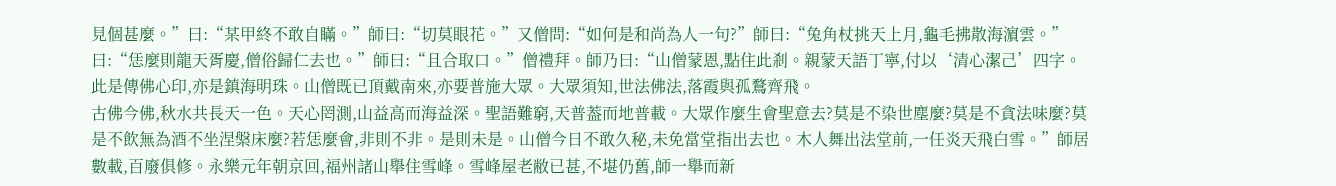見個甚麼。”曰:“某甲終不敢自瞞。”師曰:“切莫眼花。”又僧問:“如何是和尚為人一句?”師曰:“兔角杖挑天上月,龜毛拂散海濵雲。”曰:“恁麼則龍天胥慶,僧俗歸仁去也。”師曰:“且合取口。”僧禮拜。師乃曰:“山僧蒙恩,點住此剎。親蒙天語丁寧,付以‘清心潔己’四字。此是傳佛心印,亦是鎮海明珠。山僧既已頂戴南來,亦要普施大眾。大眾須知,世法佛法,落霞與孤鶩齊飛。
古佛今佛,秋水共長天一色。天心罔測,山益高而海益深。聖語難窮,天普葢而地普載。大眾作麼生會聖意去?莫是不染世塵麼?莫是不貪法味麼?莫是不飲無為酒不坐涅槃床麼?若恁麼會,非則不非。是則未是。山僧今日不敢久秘,未免當堂指出去也。木人舞出法堂前,一任炎天飛白雪。”師居數載,百廢俱修。永樂元年朝京回,福州諸山舉住雪峰。雪峰屋老敝已甚,不堪仍舊,師一舉而新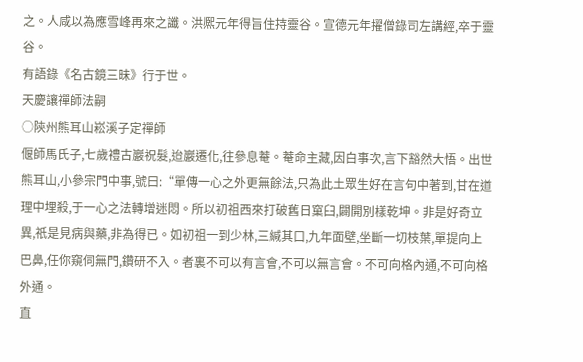之。人咸以為應雪峰再來之讖。洪熈元年得旨住持靈谷。宣德元年擢僧錄司左講經,卒于靈谷。
有語錄《名古鏡三昧》行于世。
天慶讓禪師法嗣
○陝州熊耳山崧溪子定禪師
偃師馬氏子,七歲禮古巖祝髮,迨巖遷化,往參息菴。菴命主藏,因白事次,言下豁然大悟。出世熊耳山,小參宗門中事,號曰:“單傳一心之外更無餘法,只為此土眾生好在言句中著到,甘在道理中埋殺,于一心之法轉增迷悶。所以初祖西來打破舊日窠臼,闢開別樣乾坤。非是好奇立異,祇是見病與藥,非為得已。如初祖一到少林,三緘其口,九年面壁,坐斷一切枝葉,單提向上巴鼻,任你窺伺無門,鑽研不入。者裏不可以有言會,不可以無言會。不可向格內通,不可向格外通。
直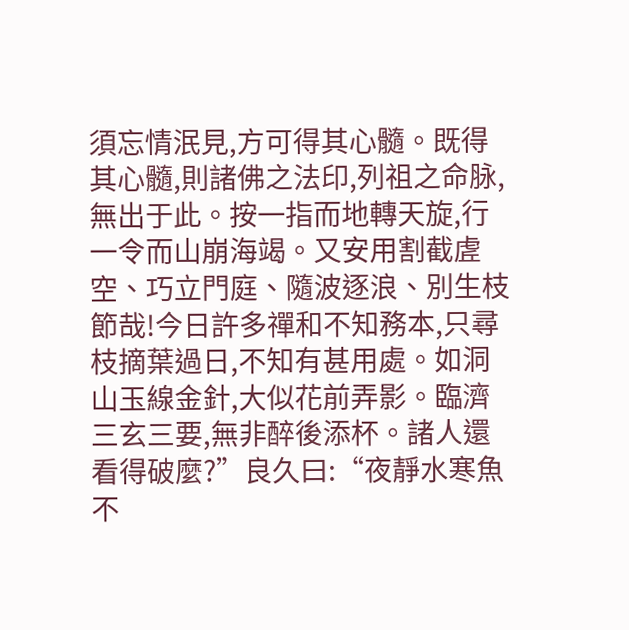須忘情泯見,方可得其心髓。既得其心髓,則諸佛之法印,列祖之命脉,無出于此。按一指而地轉天旋,行一令而山崩海竭。又安用割截虗空、巧立門庭、隨波逐浪、別生枝節哉!今日許多禪和不知務本,只尋枝摘葉過日,不知有甚用處。如洞山玉線金針,大似花前弄影。臨濟三玄三要,無非醉後添杯。諸人還看得破麼?”良久曰:“夜靜水寒魚不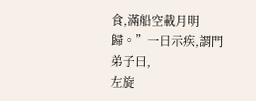食,滿船空載月明歸。”一日示疾,謂門弟子曰,
左旋